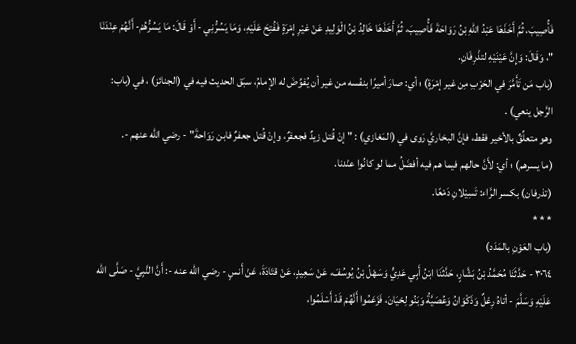فَأُصِيبَ، ثُمَّ أَخَذَهَا عَبْدُ اللهِ بْنُ رَوَاحَةَ فَأُصِيبَ، ثُمَّ أَخَذَهَا خَالِدُ بْنُ الْوَلِيدِ عَنْ غيْرِ إِمْرَةٍ فَفُتِحَ عَلَيْهِ، وَمَا يَسُرُّنِي - أَوْ قَالَ: مَا يَسُرُّهُمْ- أَنَّهُمْ عِنْدَنَا "، وَقَالَ: وَإِنَّ عَيْنَيْهِ لتذْرِفَانِ.
(باب مَن تَأَمَّرَ في الحَرْبِ مِن غير إمْرَةٍ) ؛ أي: صارَ أميرًا بنفْسه من غير أن يُفوِّضَ له الإمامُ، سبَق الحديث فيه في (الجنائز) ، في (باب: الرَّجل ينعي) .
وهو متعلِّقٌ بالأخير فقط، فإنَّ البخاريَّ رَوى في (المَغازي) : " إنْ قُتل زيدٌ فجعفرٌ، وإنْ قُتل جعفرٌ فابن رَوَاحةَ" - رضي الله عنهم -.
(ما يسرهم) ؛ أي: لأَنَّ حالهم فيما هم فيه أفضَلُ مما لو كانُوا عنْدنا.
(تذرفان) بكسر الرَّاء: تَسِيْلانِ دَمْعًا.
* * *
(باب العَوْنِ بالمَدَد)
٣٠٦٤ - حَدَّثَنَا مُحَمَّدُ بْنُ بَشَّارٍ، حَدَّثَنَا ابْنُ أَبِي عَدِيٍّ وَسَهْلُ بْنُ يُوسُفَ، عَنْ سَعِيدٍ، عَنْ قتَادَةَ، عَنْ أَنسٍ - رضي الله عنه -: أَنَّ النَّبِيَّ - صَلَّى الله عَلَيْهِ وَسَلَّمَ - أتاهُ رِعْلٌ وَذَكْوَانُ وَعُصَيَّةُ وَبَنُو لِحْيَانَ، فَزَعَمُوا أَنَّهُمْ قَدْ أَسْلَمُوا،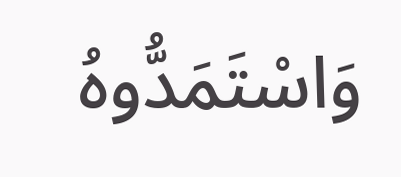وَاسْتَمَدُّوهُ